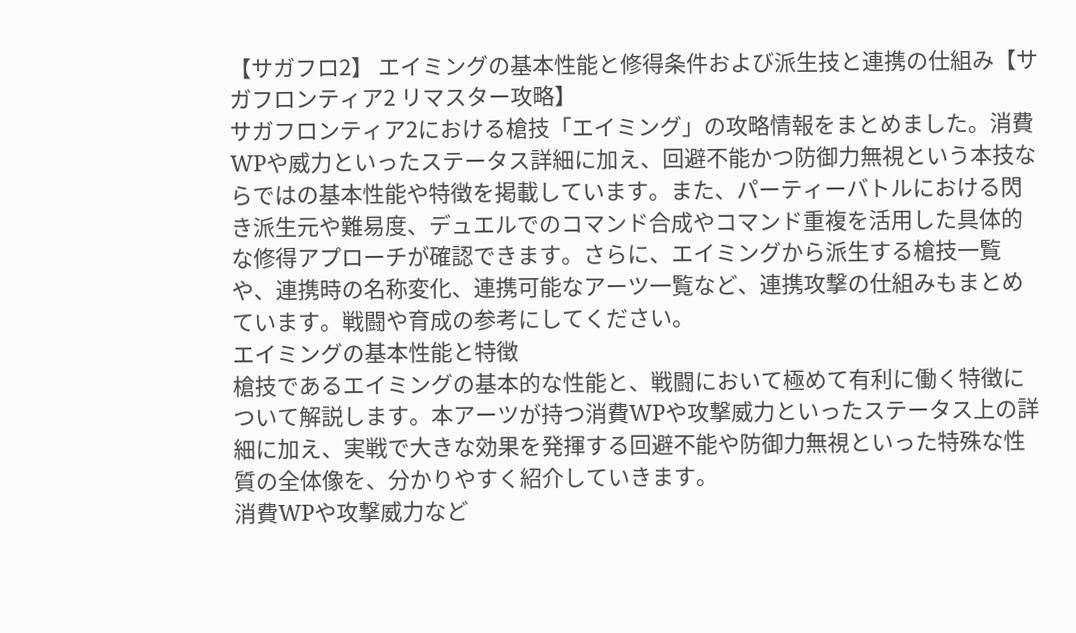【サガフロ2】 エイミングの基本性能と修得条件および派生技と連携の仕組み【サガフロンティア2 リマスター攻略】
サガフロンティア2における槍技「エイミング」の攻略情報をまとめました。消費WPや威力といったステータス詳細に加え、回避不能かつ防御力無視という本技ならではの基本性能や特徴を掲載しています。また、パーティーバトルにおける閃き派生元や難易度、デュエルでのコマンド合成やコマンド重複を活用した具体的な修得アプローチが確認できます。さらに、エイミングから派生する槍技一覧や、連携時の名称変化、連携可能なアーツ一覧など、連携攻撃の仕組みもまとめています。戦闘や育成の参考にしてください。
エイミングの基本性能と特徴
槍技であるエイミングの基本的な性能と、戦闘において極めて有利に働く特徴について解説します。本アーツが持つ消費WPや攻撃威力といったステータス上の詳細に加え、実戦で大きな効果を発揮する回避不能や防御力無視といった特殊な性質の全体像を、分かりやすく紹介していきます。
消費WPや攻撃威力など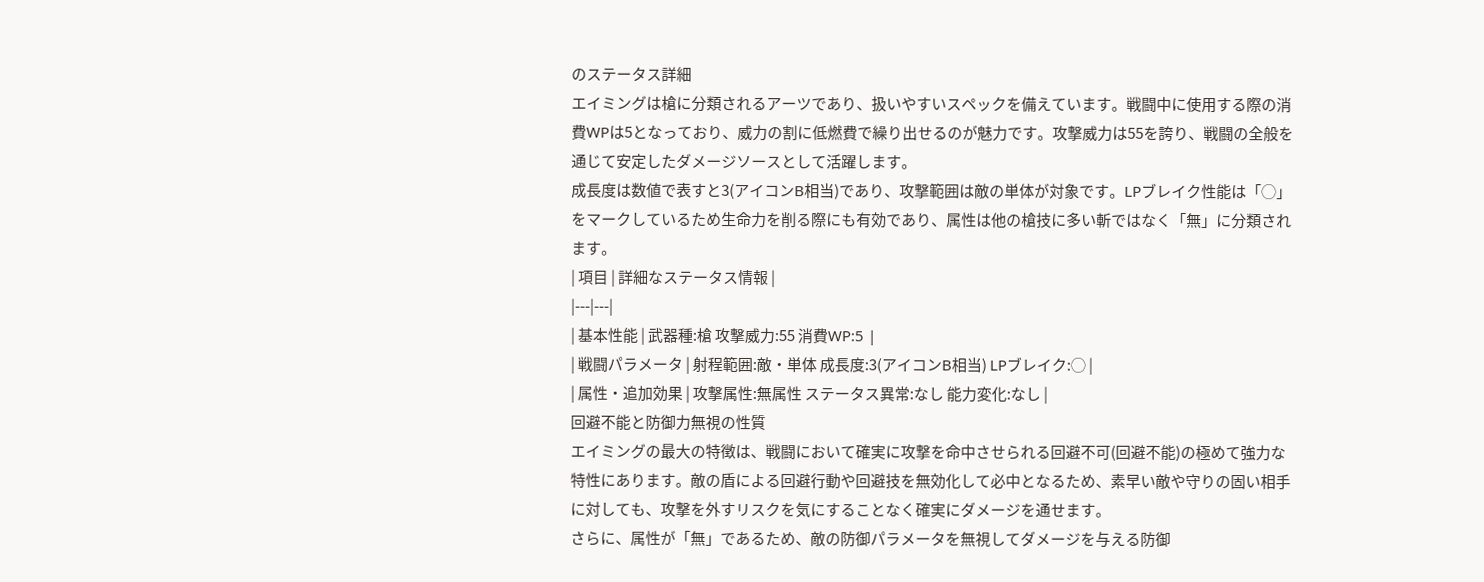のステータス詳細
エイミングは槍に分類されるアーツであり、扱いやすいスペックを備えています。戦闘中に使用する際の消費WPは5となっており、威力の割に低燃費で繰り出せるのが魅力です。攻撃威力は55を誇り、戦闘の全般を通じて安定したダメージソースとして活躍します。
成長度は数値で表すと3(アイコンB相当)であり、攻撃範囲は敵の単体が対象です。LPブレイク性能は「◯」をマークしているため生命力を削る際にも有効であり、属性は他の槍技に多い斬ではなく「無」に分類されます。
| 項目 | 詳細なステータス情報 |
|---|---|
| 基本性能 | 武器種:槍 攻撃威力:55 消費WP:5 |
| 戦闘パラメータ | 射程範囲:敵・単体 成長度:3(アイコンB相当) LPブレイク:◯ |
| 属性・追加効果 | 攻撃属性:無属性 ステータス異常:なし 能力変化:なし |
回避不能と防御力無視の性質
エイミングの最大の特徴は、戦闘において確実に攻撃を命中させられる回避不可(回避不能)の極めて強力な特性にあります。敵の盾による回避行動や回避技を無効化して必中となるため、素早い敵や守りの固い相手に対しても、攻撃を外すリスクを気にすることなく確実にダメージを通せます。
さらに、属性が「無」であるため、敵の防御パラメータを無視してダメージを与える防御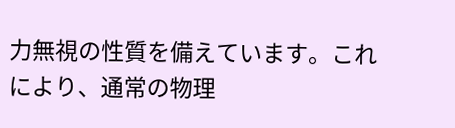力無視の性質を備えています。これにより、通常の物理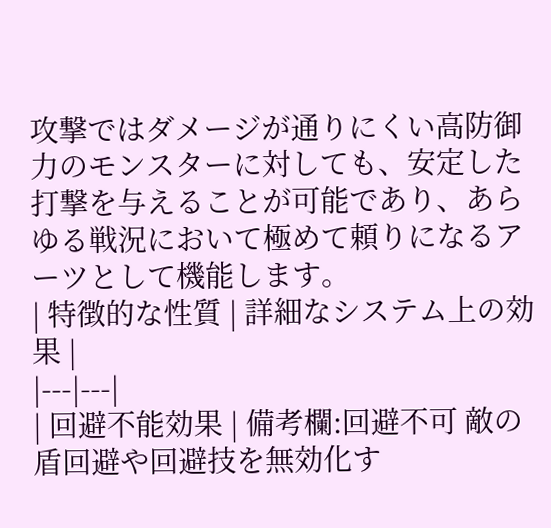攻撃ではダメージが通りにくい高防御力のモンスターに対しても、安定した打撃を与えることが可能であり、あらゆる戦況において極めて頼りになるアーツとして機能します。
| 特徴的な性質 | 詳細なシステム上の効果 |
|---|---|
| 回避不能効果 | 備考欄:回避不可 敵の盾回避や回避技を無効化す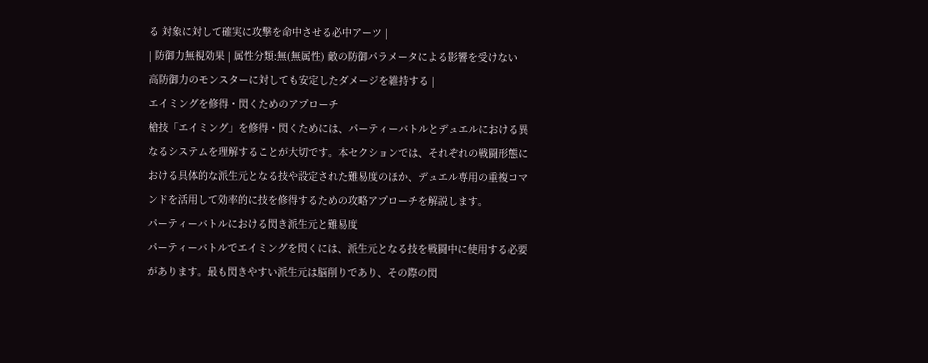る 対象に対して確実に攻撃を命中させる必中アーツ |
| 防御力無視効果 | 属性分類:無(無属性) 敵の防御パラメータによる影響を受けない 高防御力のモンスターに対しても安定したダメージを維持する |
エイミングを修得・閃くためのアプローチ
槍技「エイミング」を修得・閃くためには、パーティーバトルとデュエルにおける異なるシステムを理解することが大切です。本セクションでは、それぞれの戦闘形態における具体的な派生元となる技や設定された難易度のほか、デュエル専用の重複コマンドを活用して効率的に技を修得するための攻略アプローチを解説します。
パーティーバトルにおける閃き派生元と難易度
パーティーバトルでエイミングを閃くには、派生元となる技を戦闘中に使用する必要があります。最も閃きやすい派生元は脳削りであり、その際の閃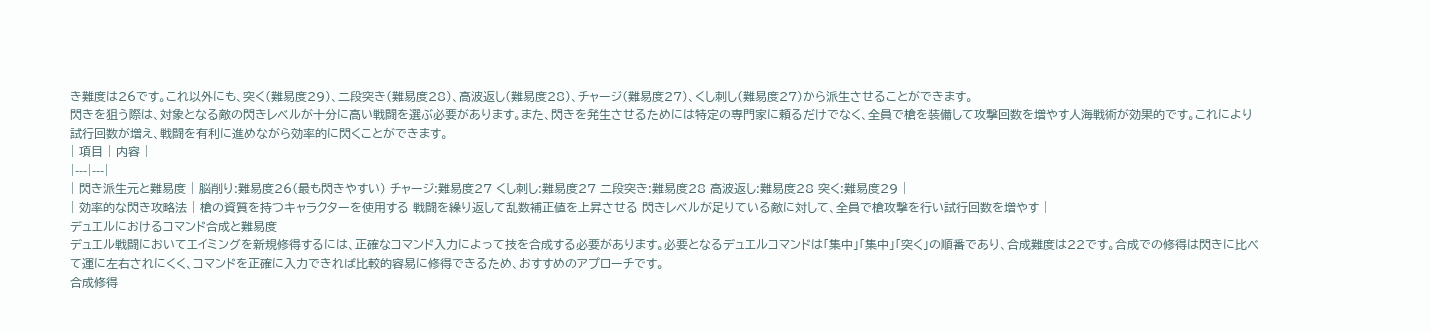き難度は26です。これ以外にも、突く(難易度29)、二段突き(難易度28)、高波返し(難易度28)、チャージ(難易度27)、くし刺し(難易度27)から派生させることができます。
閃きを狙う際は、対象となる敵の閃きレベルが十分に高い戦闘を選ぶ必要があります。また、閃きを発生させるためには特定の専門家に頼るだけでなく、全員で槍を装備して攻撃回数を増やす人海戦術が効果的です。これにより試行回数が増え、戦闘を有利に進めながら効率的に閃くことができます。
| 項目 | 内容 |
|---|---|
| 閃き派生元と難易度 | 脳削り:難易度26(最も閃きやすい) チャージ:難易度27 くし刺し:難易度27 二段突き:難易度28 高波返し:難易度28 突く:難易度29 |
| 効率的な閃き攻略法 | 槍の資質を持つキャラクターを使用する 戦闘を繰り返して乱数補正値を上昇させる 閃きレベルが足りている敵に対して、全員で槍攻撃を行い試行回数を増やす |
デュエルにおけるコマンド合成と難易度
デュエル戦闘においてエイミングを新規修得するには、正確なコマンド入力によって技を合成する必要があります。必要となるデュエルコマンドは「集中」「集中」「突く」の順番であり、合成難度は22です。合成での修得は閃きに比べて運に左右されにくく、コマンドを正確に入力できれば比較的容易に修得できるため、おすすめのアプローチです。
合成修得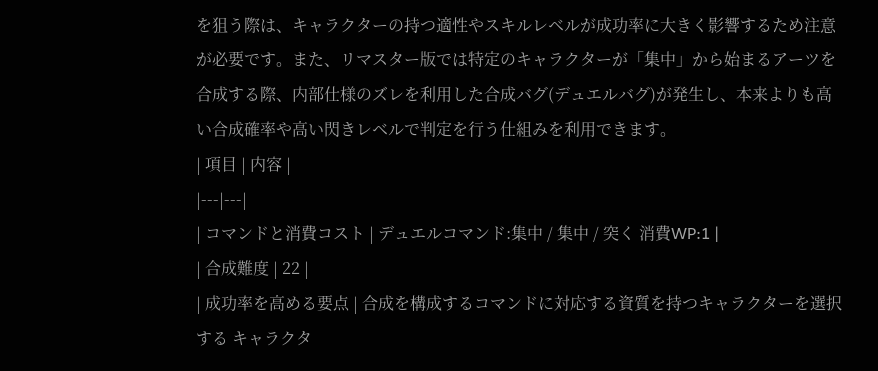を狙う際は、キャラクターの持つ適性やスキルレベルが成功率に大きく影響するため注意が必要です。また、リマスター版では特定のキャラクターが「集中」から始まるアーツを合成する際、内部仕様のズレを利用した合成バグ(デュエルバグ)が発生し、本来よりも高い合成確率や高い閃きレベルで判定を行う仕組みを利用できます。
| 項目 | 内容 |
|---|---|
| コマンドと消費コスト | デュエルコマンド:集中 / 集中 / 突く 消費WP:1 |
| 合成難度 | 22 |
| 成功率を高める要点 | 合成を構成するコマンドに対応する資質を持つキャラクターを選択する キャラクタ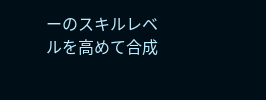ーのスキルレベルを高めて合成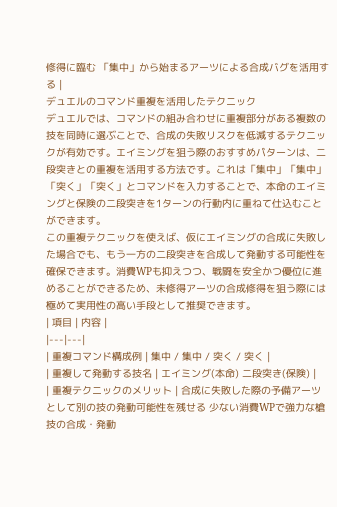修得に臨む 「集中」から始まるアーツによる合成バグを活用する |
デュエルのコマンド重複を活用したテクニック
デュエルでは、コマンドの組み合わせに重複部分がある複数の技を同時に選ぶことで、合成の失敗リスクを低減するテクニックが有効です。エイミングを狙う際のおすすめパターンは、二段突きとの重複を活用する方法です。これは「集中」「集中」「突く」「突く」とコマンドを入力することで、本命のエイミングと保険の二段突きを1ターンの行動内に重ねて仕込むことができます。
この重複テクニックを使えば、仮にエイミングの合成に失敗した場合でも、もう一方の二段突きを合成して発動する可能性を確保できます。消費WPも抑えつつ、戦闘を安全かつ優位に進めることができるため、未修得アーツの合成修得を狙う際には極めて実用性の高い手段として推奨できます。
| 項目 | 内容 |
|---|---|
| 重複コマンド構成例 | 集中 / 集中 / 突く / 突く |
| 重複して発動する技名 | エイミング(本命) 二段突き(保険) |
| 重複テクニックのメリット | 合成に失敗した際の予備アーツとして別の技の発動可能性を残せる 少ない消費WPで強力な槍技の合成・発動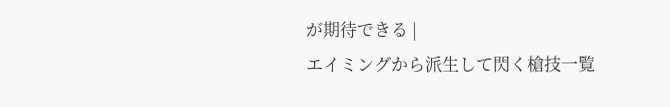が期待できる |
エイミングから派生して閃く槍技一覧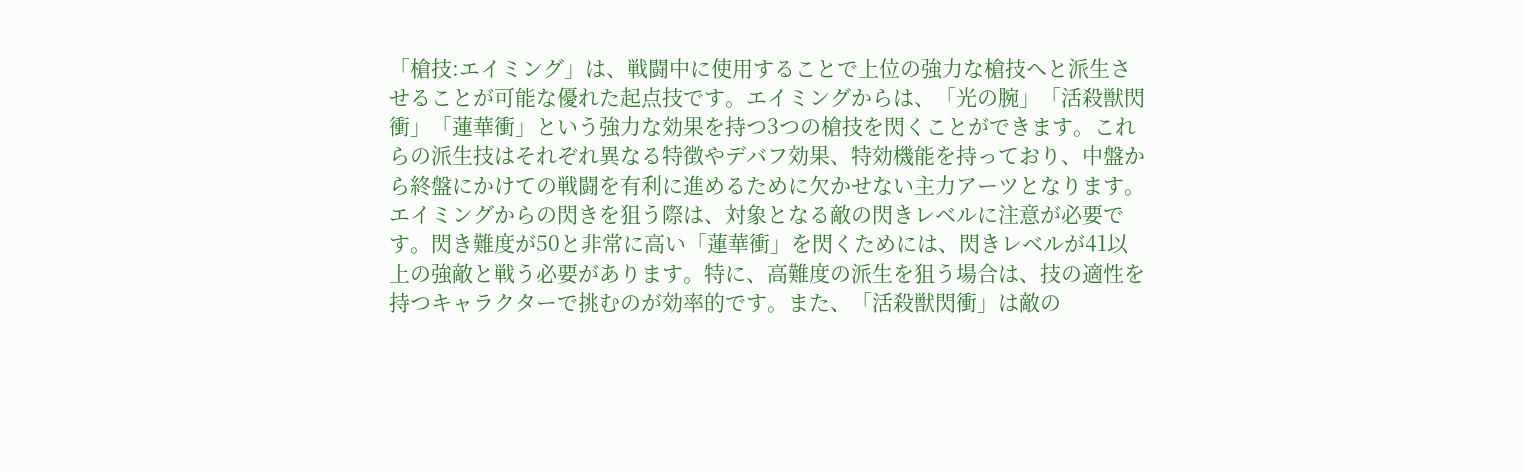「槍技:エイミング」は、戦闘中に使用することで上位の強力な槍技へと派生させることが可能な優れた起点技です。エイミングからは、「光の腕」「活殺獣閃衝」「蓮華衝」という強力な効果を持つ3つの槍技を閃くことができます。これらの派生技はそれぞれ異なる特徴やデバフ効果、特効機能を持っており、中盤から終盤にかけての戦闘を有利に進めるために欠かせない主力アーツとなります。
エイミングからの閃きを狙う際は、対象となる敵の閃きレベルに注意が必要です。閃き難度が50と非常に高い「蓮華衝」を閃くためには、閃きレベルが41以上の強敵と戦う必要があります。特に、高難度の派生を狙う場合は、技の適性を持つキャラクターで挑むのが効率的です。また、「活殺獣閃衝」は敵の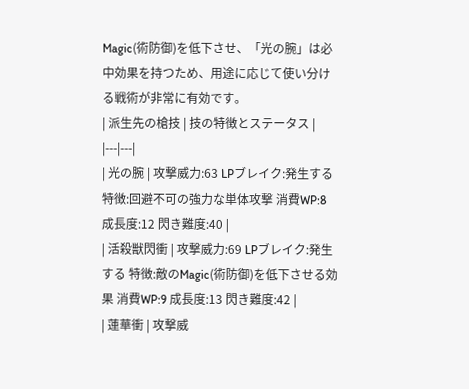Magic(術防御)を低下させ、「光の腕」は必中効果を持つため、用途に応じて使い分ける戦術が非常に有効です。
| 派生先の槍技 | 技の特徴とステータス |
|---|---|
| 光の腕 | 攻撃威力:63 LPブレイク:発生する 特徴:回避不可の強力な単体攻撃 消費WP:8 成長度:12 閃き難度:40 |
| 活殺獣閃衝 | 攻撃威力:69 LPブレイク:発生する 特徴:敵のMagic(術防御)を低下させる効果 消費WP:9 成長度:13 閃き難度:42 |
| 蓮華衝 | 攻撃威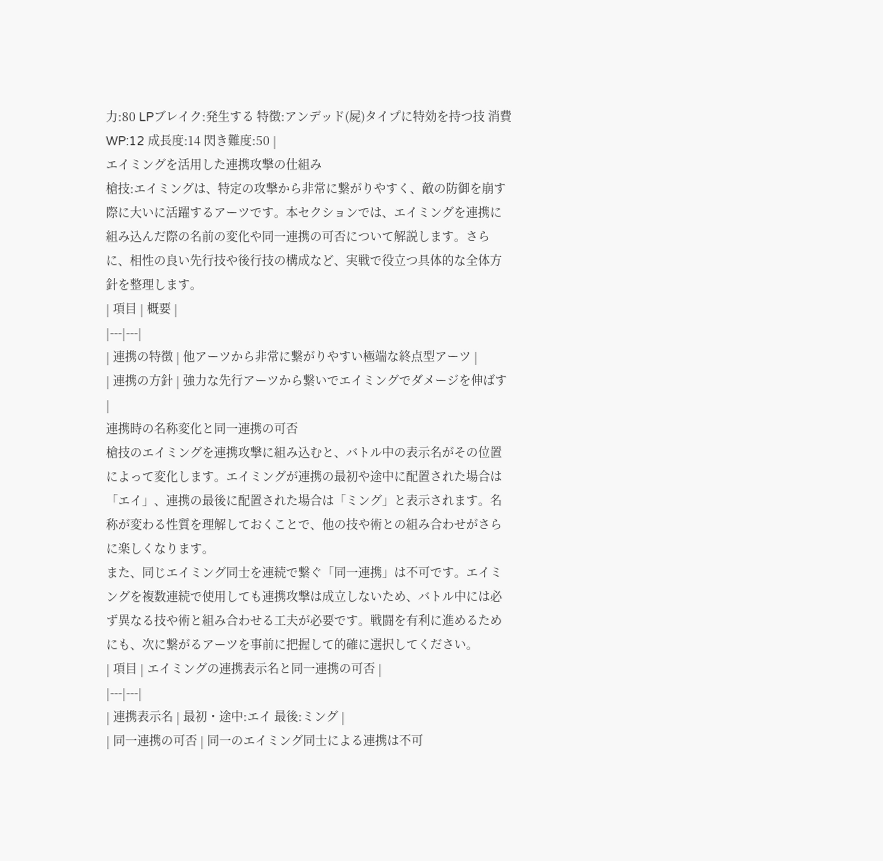力:80 LPブレイク:発生する 特徴:アンデッド(屍)タイプに特効を持つ技 消費WP:12 成長度:14 閃き難度:50 |
エイミングを活用した連携攻撃の仕組み
槍技:エイミングは、特定の攻撃から非常に繋がりやすく、敵の防御を崩す際に大いに活躍するアーツです。本セクションでは、エイミングを連携に組み込んだ際の名前の変化や同一連携の可否について解説します。さらに、相性の良い先行技や後行技の構成など、実戦で役立つ具体的な全体方針を整理します。
| 項目 | 概要 |
|---|---|
| 連携の特徴 | 他アーツから非常に繋がりやすい極端な終点型アーツ |
| 連携の方針 | 強力な先行アーツから繋いでエイミングでダメージを伸ばす |
連携時の名称変化と同一連携の可否
槍技のエイミングを連携攻撃に組み込むと、バトル中の表示名がその位置によって変化します。エイミングが連携の最初や途中に配置された場合は「エイ」、連携の最後に配置された場合は「ミング」と表示されます。名称が変わる性質を理解しておくことで、他の技や術との組み合わせがさらに楽しくなります。
また、同じエイミング同士を連続で繋ぐ「同一連携」は不可です。エイミングを複数連続で使用しても連携攻撃は成立しないため、バトル中には必ず異なる技や術と組み合わせる工夫が必要です。戦闘を有利に進めるためにも、次に繋がるアーツを事前に把握して的確に選択してください。
| 項目 | エイミングの連携表示名と同一連携の可否 |
|---|---|
| 連携表示名 | 最初・途中:エイ 最後:ミング |
| 同一連携の可否 | 同一のエイミング同士による連携は不可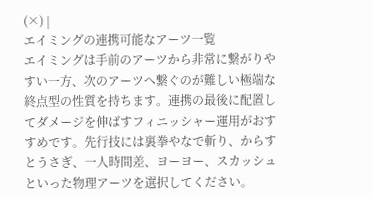(×) |
エイミングの連携可能なアーツ一覧
エイミングは手前のアーツから非常に繋がりやすい一方、次のアーツへ繋ぐのが難しい極端な終点型の性質を持ちます。連携の最後に配置してダメージを伸ばすフィニッシャー運用がおすすめです。先行技には裏拳やなで斬り、からすとうさぎ、一人時間差、ヨーヨー、スカッシュといった物理アーツを選択してください。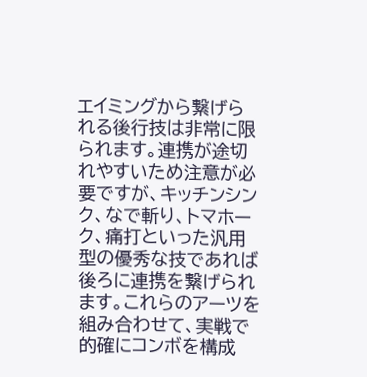エイミングから繋げられる後行技は非常に限られます。連携が途切れやすいため注意が必要ですが、キッチンシンク、なで斬り、トマホーク、痛打といった汎用型の優秀な技であれば後ろに連携を繋げられます。これらのアーツを組み合わせて、実戦で的確にコンボを構成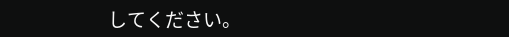してください。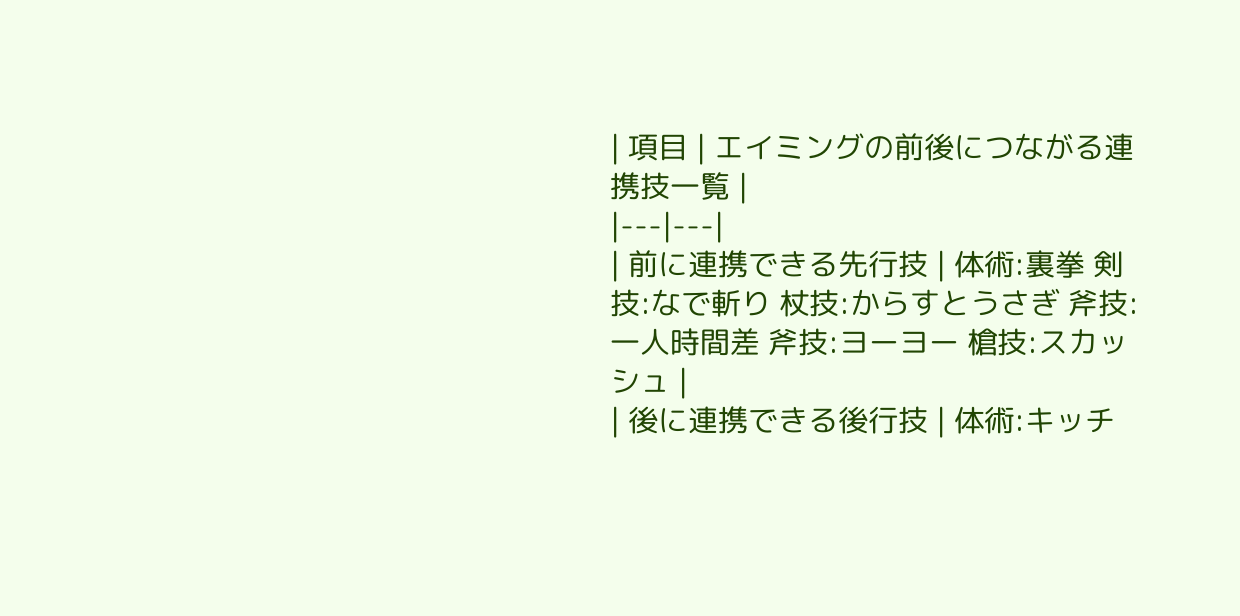| 項目 | エイミングの前後につながる連携技一覧 |
|---|---|
| 前に連携できる先行技 | 体術:裏拳 剣技:なで斬り 杖技:からすとうさぎ 斧技:一人時間差 斧技:ヨーヨー 槍技:スカッシュ |
| 後に連携できる後行技 | 体術:キッチ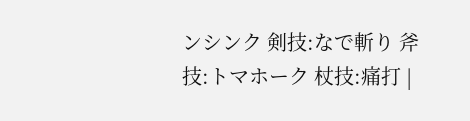ンシンク 剣技:なで斬り 斧技:トマホーク 杖技:痛打 |